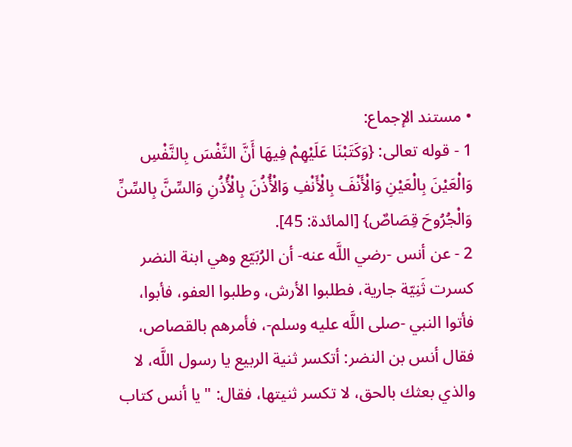• مستند الإجماع:
1 - قوله تعالى: {وَكَتَبْنَا عَلَيْهِمْ فِيهَا أَنَّ النَّفْسَ بِالنَّفْسِ وَالْعَيْنَ بِالْعَيْنِ وَالْأَنْفَ بِالْأَنْفِ وَالْأُذُنَ بِالْأُذُنِ وَالسِّنَّ بِالسِّنِّ وَالْجُرُوحَ قِصَاصٌ} [المائدة: 45].
2 - عن أنس -رضي اللَّه عنه- أن الرُبَيّع وهي ابنة النضر كسرت ثَنِيّة جارية، فطلبوا الأرش، وطلبوا العفو، فأبوا، فأتوا النبي -صلى اللَّه عليه وسلم-، فأمرهم بالقصاص، فقال أنس بن النضر: أتكسر ثنية الربيع يا رسول اللَّه، لا والذي بعثك بالحق، لا تكسر ثنيتها، فقال: "يا أنس كتاب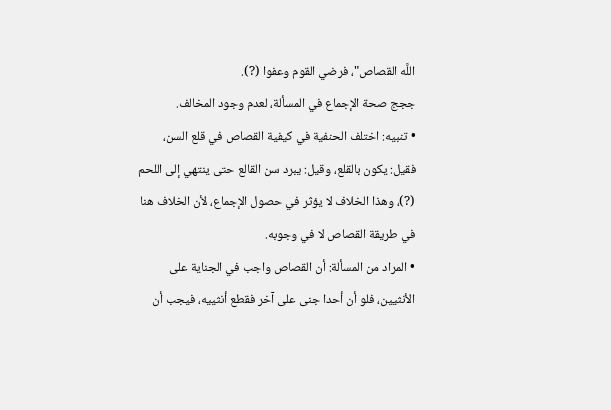اللَّه القصاص"، فرضي القوم وعفوا (?).
ججج صحة الإجماع في المسألة، لعدم وجود المخالف.
• تنبيه: اختلف الحنفية في كيفية القصاص في قلع السن، فقيل: يكون بالقلع، وقيل: يبرد سن القالع حتى ينتهي إلى اللحم (?)، وهذا الخلاف لا يؤثر في حصول الإجماع، لأن الخلاف هنا في طريقة القصاص لا في وجوبه.
• المراد من المسألة: أن القصاص واجب في الجناية على الأنثيين، فلو أن أحدا جنى على آخر فقطع أنثييه، فيجب أن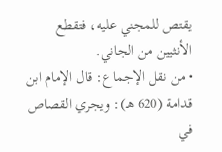يقتص للمجني عليه، فتقطع الأنثيين من الجاني.
• من نقل الإجماع: قال الإمام ابن قدامة (620 هـ): ويجري القصاص في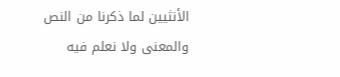الأنثيين لما ذكرنا من النص والمعنى ولا نعلم فيه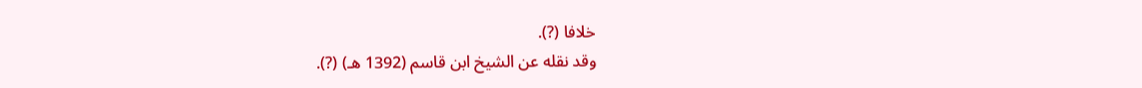خلافا (?).
وقد نقله عن الشيخ ابن قاسم (1392 هـ) (?).